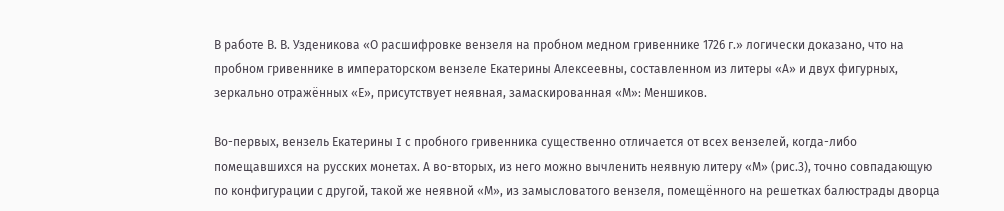В работе В. В. Узденикова «О расшифровке вензеля на пробном медном гривеннике 1726 г.» логически доказано, что на пробном гривеннике в императорском вензеле Екатерины Алексеевны, составленном из литеры «А» и двух фигурных, зеркально отражённых «Е», присутствует неявная, замаскированная «М»: Меншиков.

Во-первых, вензель Екатерины I с пробного гривенника существенно отличается от всех вензелей, когда-либо помещавшихся на русских монетах. А во-вторых, из него можно вычленить неявную литеру «М» (рис.3), точно совпадающую по конфигурации с другой, такой же неявной «М», из замысловатого вензеля, помещённого на решетках балюстрады дворца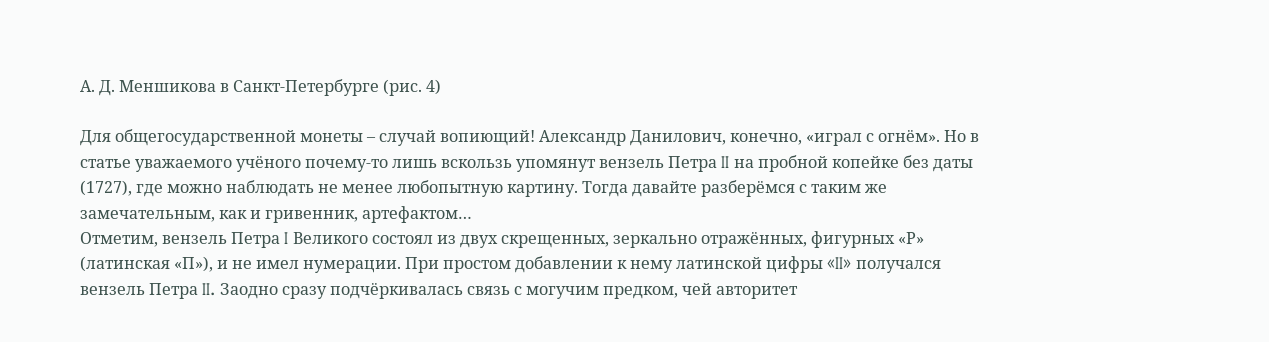А. Д. Меншикова в Санкт-Петербурге (рис. 4)

Для общегосударственной монеты – случай вопиющий! Александр Данилович, конечно, «играл с огнём». Но в статье уважаемого учёного почему-то лишь вскользь упомянут вензель Петра II на пробной копейке без даты (1727), где можно наблюдать не менее любопытную картину. Тогда давайте разберёмся с таким же замечательным, как и гривенник, артефактом…
Отметим, вензель Петра I Великого состоял из двух скрещенных, зеркально отражённых, фигурных «Р» (латинская «П»), и не имел нумерации. При простом добавлении к нему латинской цифры «II» получался вензель Петра II. Заодно сразу подчёркивалась связь с могучим предком, чей авторитет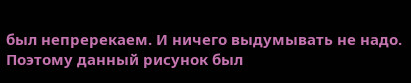был непререкаем. И ничего выдумывать не надо. Поэтому данный рисунок был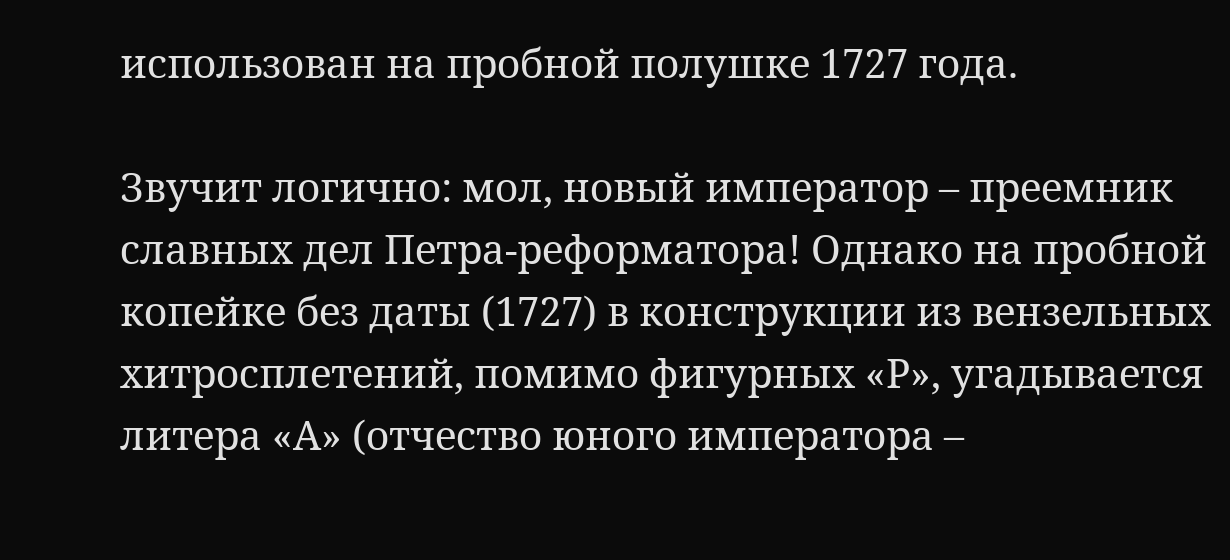использован на пробной полушке 1727 года.

Звучит логично: мол, новый император – преемник славных дел Петра-реформатора! Однако на пробной копейке без даты (1727) в конструкции из вензельных хитросплетений, помимо фигурных «Р», угадывается литера «А» (отчество юного императора –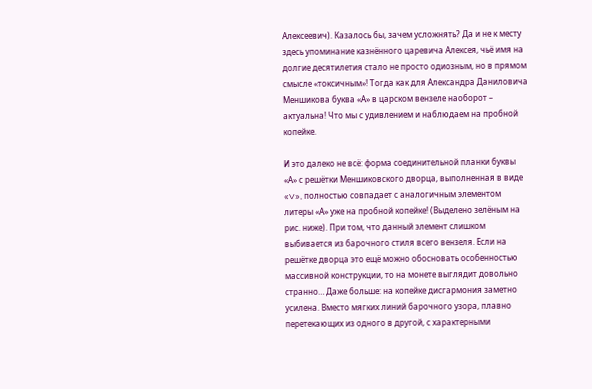Алексеевич). Казалось бы, зачем усложнять? Да и не к месту здесь упоминание казнённого царевича Алексея, чьё имя на долгие десятилетия стало не просто одиозным, но в прямом смысле «токсичным»! Тогда как для Александра Даниловича Меншикова буква «А» в царском вензеле наоборот – актуальна! Что мы с удивлением и наблюдаем на пробной копейке.

И это далеко не всё: форма соединительной планки буквы «А» с решётки Меншиковского дворца, выполненная в виде «V», полностью совпадает с аналогичным элементом литеры «А» уже на пробной копейке! (Выделено зелёным на рис. ниже). При том, что данный элемент слишком выбивается из барочного стиля всего вензеля. Если на решётке дворца это ещё можно обосновать особенностью массивной конструкции, то на монете выглядит довольно странно… Даже больше: на копейке дисгармония заметно усилена. Вместо мягких линий барочного узора, плавно перетекающих из одного в другой, с характерными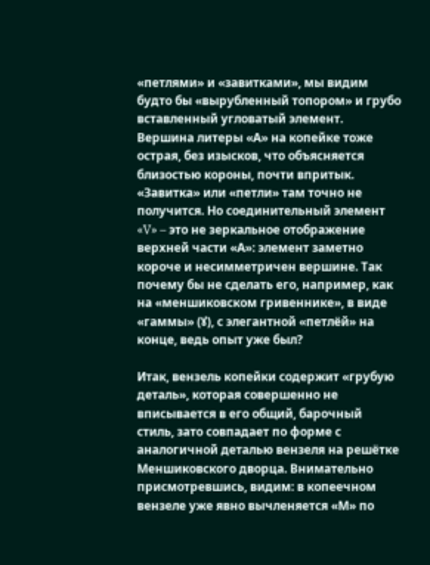«петлями» и «завитками», мы видим будто бы «вырубленный топором» и грубо вставленный угловатый элемент. Вершина литеры «А» на копейке тоже острая, без изысков, что объясняется близостью короны, почти впритык. «Завитка» или «петли» там точно не получится. Но соединительный элемент «V» – это не зеркальное отображение верхней части «А»: элемент заметно короче и несимметричен вершине. Так почему бы не сделать его, например, как на «меншиковском гривеннике», в виде «гаммы» (ꙋ), с элегантной «петлёй» на конце, ведь опыт уже был?

Итак, вензель копейки содержит «грубую деталь», которая совершенно не вписывается в его общий, барочный стиль, зато совпадает по форме с аналогичной деталью вензеля на решётке Меншиковского дворца. Внимательно присмотревшись, видим: в копеечном вензеле уже явно вычленяется «М» по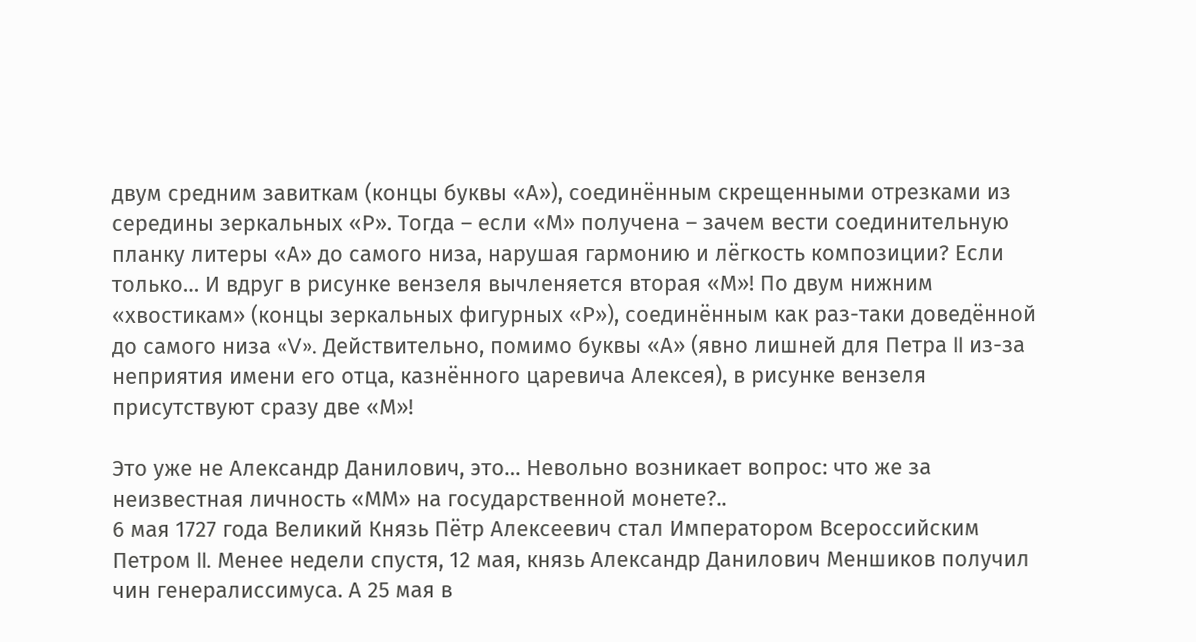двум средним завиткам (концы буквы «А»), соединённым скрещенными отрезками из середины зеркальных «Р». Тогда – если «М» получена – зачем вести соединительную планку литеры «А» до самого низа, нарушая гармонию и лёгкость композиции? Если только… И вдруг в рисунке вензеля вычленяется вторая «М»! По двум нижним «хвостикам» (концы зеркальных фигурных «Р»), соединённым как раз-таки доведённой до самого низа «V». Действительно, помимо буквы «А» (явно лишней для Петра II из-за неприятия имени его отца, казнённого царевича Алексея), в рисунке вензеля присутствуют сразу две «М»!

Это уже не Александр Данилович, это… Невольно возникает вопрос: что же за неизвестная личность «ММ» на государственной монете?..
6 мая 1727 года Великий Князь Пётр Алексеевич стал Императором Всероссийским Петром II. Менее недели спустя, 12 мая, князь Александр Данилович Меншиков получил чин генералиссимуса. А 25 мая в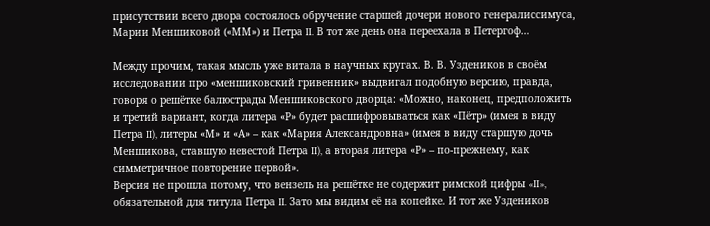присутствии всего двора состоялось обручение старшей дочери нового генералиссимуса, Марии Меншиковой («ММ») и Петра II. В тот же день она переехала в Петергоф…

Между прочим, такая мысль уже витала в научных кругах. В. В. Уздеников в своём исследовании про «меншиковский гривенник» выдвигал подобную версию, правда, говоря о решётке балюстрады Меншиковского дворца: «Можно, наконец, предположить и третий вариант, когда литера «Р» будет расшифровываться как «Пётр» (имея в виду Петра II), литеры «М» и «А» – как «Мария Александровна» (имея в виду старшую дочь Меншикова, ставшую невестой Петра II), а вторая литера «Р» – по-прежнему, как симметричное повторение первой».
Версия не прошла потому, что вензель на решётке не содержит римской цифры «II», обязательной для титула Петра II. Зато мы видим её на копейке. И тот же Уздеников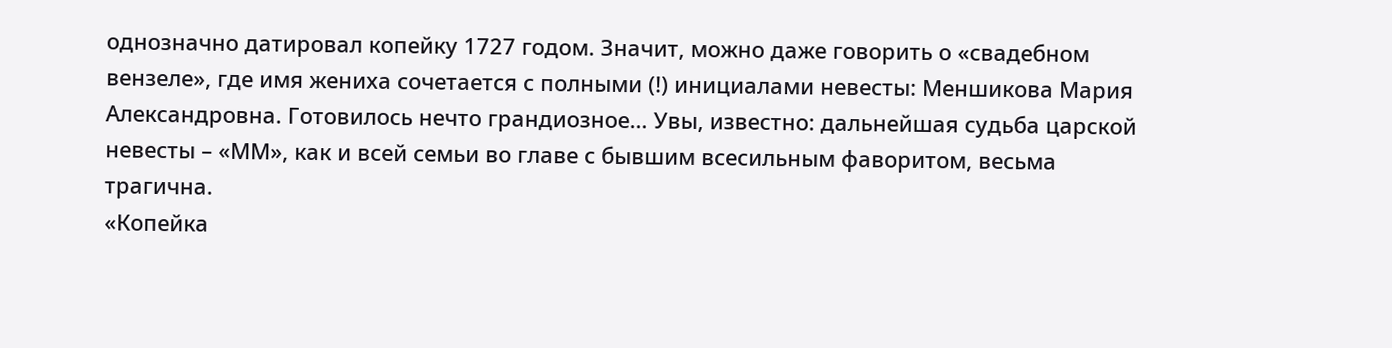однозначно датировал копейку 1727 годом. Значит, можно даже говорить о «свадебном вензеле», где имя жениха сочетается с полными (!) инициалами невесты: Меншикова Мария Александровна. Готовилось нечто грандиозное… Увы, известно: дальнейшая судьба царской невесты – «ММ», как и всей семьи во главе с бывшим всесильным фаворитом, весьма трагична.
«Копейка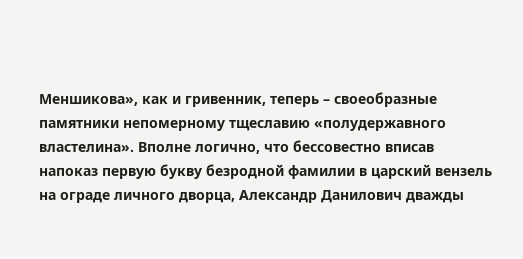Меншикова», как и гривенник, теперь – своеобразные памятники непомерному тщеславию «полудержавного властелина». Вполне логично, что бессовестно вписав напоказ первую букву безродной фамилии в царский вензель на ограде личного дворца, Александр Данилович дважды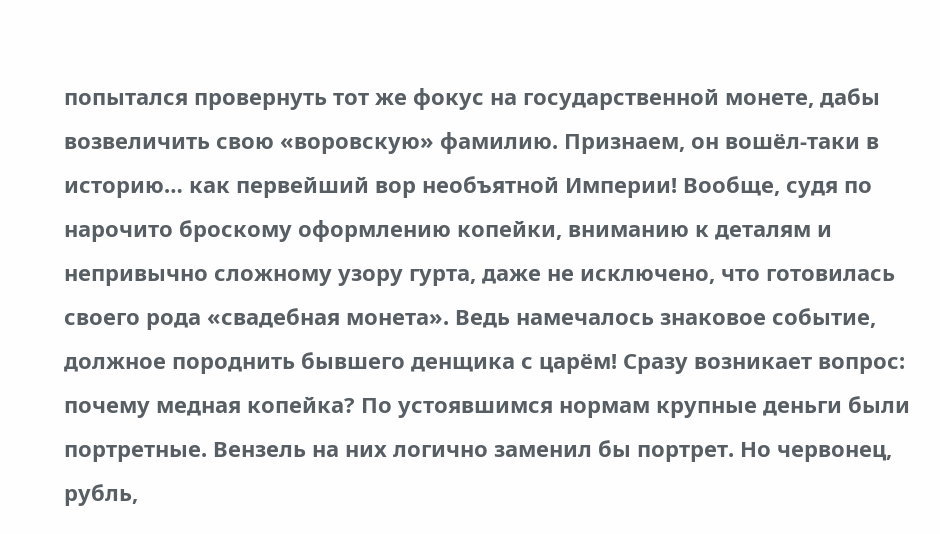попытался провернуть тот же фокус на государственной монете, дабы возвеличить свою «воровскую» фамилию. Признаем, он вошёл-таки в историю… как первейший вор необъятной Империи! Вообще, судя по нарочито броскому оформлению копейки, вниманию к деталям и непривычно сложному узору гурта, даже не исключено, что готовилась своего рода «свадебная монета». Ведь намечалось знаковое событие, должное породнить бывшего денщика с царём! Сразу возникает вопрос: почему медная копейка? По устоявшимся нормам крупные деньги были портретные. Вензель на них логично заменил бы портрет. Но червонец, рубль,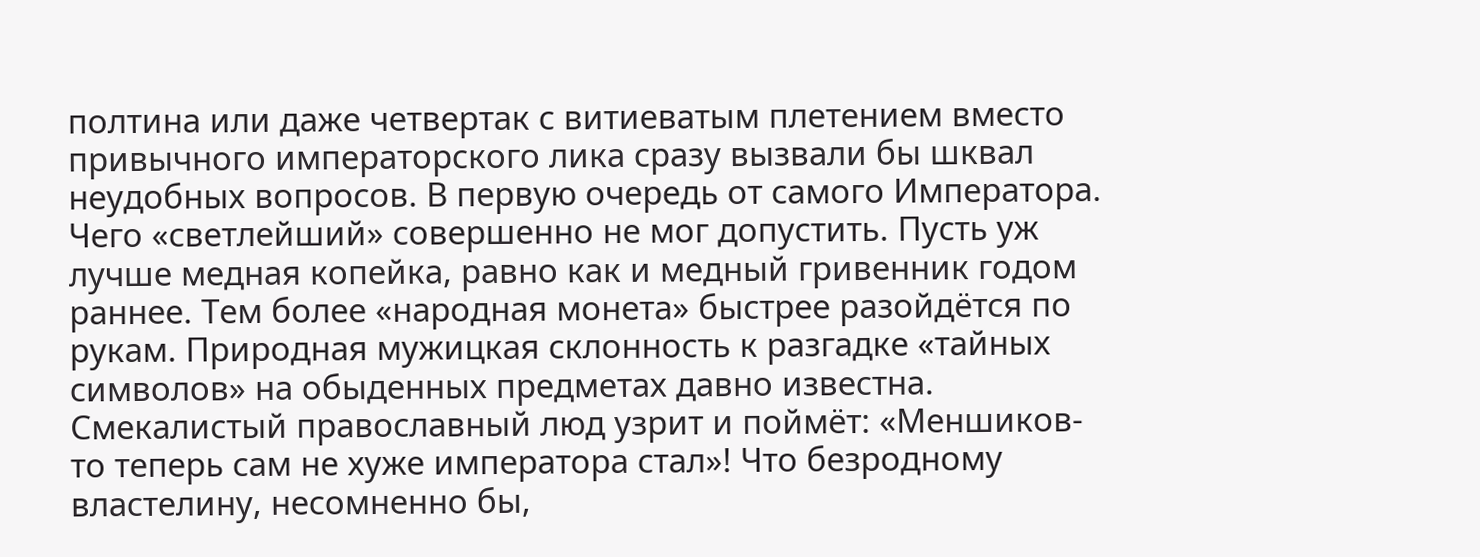полтина или даже четвертак с витиеватым плетением вместо привычного императорского лика сразу вызвали бы шквал неудобных вопросов. В первую очередь от самого Императора. Чего «светлейший» совершенно не мог допустить. Пусть уж лучше медная копейка, равно как и медный гривенник годом раннее. Тем более «народная монета» быстрее разойдётся по рукам. Природная мужицкая склонность к разгадке «тайных символов» на обыденных предметах давно известна. Смекалистый православный люд узрит и поймёт: «Меншиков-то теперь сам не хуже императора стал»! Что безродному властелину, несомненно бы,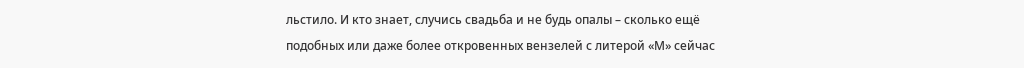льстило. И кто знает, случись свадьба и не будь опалы – сколько ещё подобных или даже более откровенных вензелей с литерой «М» сейчас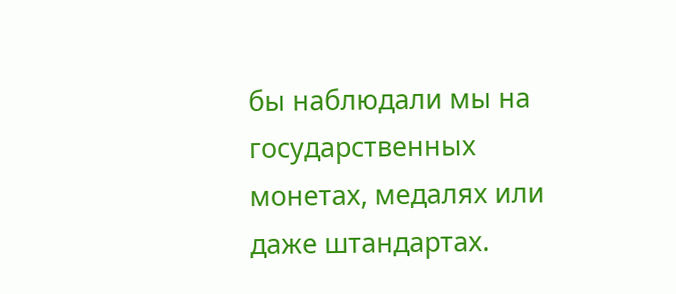бы наблюдали мы на государственных монетах, медалях или даже штандартах.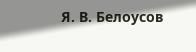Я. В. Белоусов